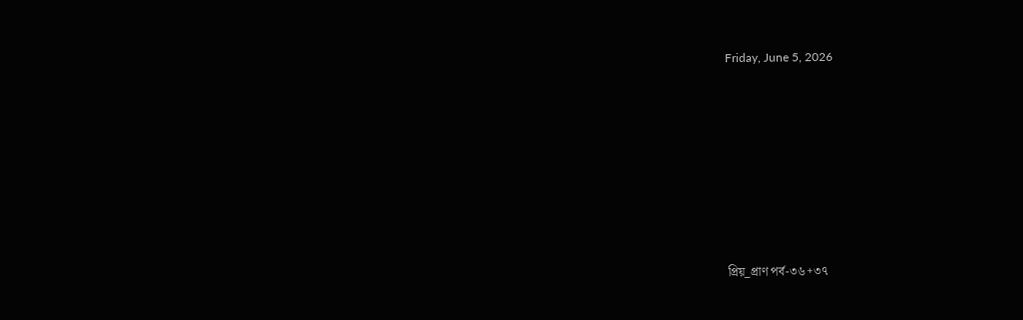Friday, June 5, 2026







প্রিয়_প্রাণ পর্ব-৩৬+৩৭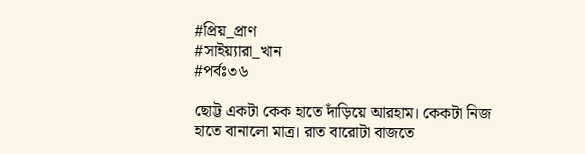#প্রিয়_প্রাণ
#সাইয়্যারা_খান
#পর্বঃ৩৬

ছোট্ট একটা কেক হাতে দাঁড়িয়ে আরহাম। কেকটা নিজ হাতে বানালো মাত্র। রাত বারোটা বাজতে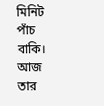মিনিট পাঁচ বাকি। আজ তার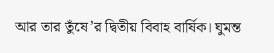আর তার তুঁষে’র দ্বিতীয় বিবাহ বার্ষিক। ঘুমন্ত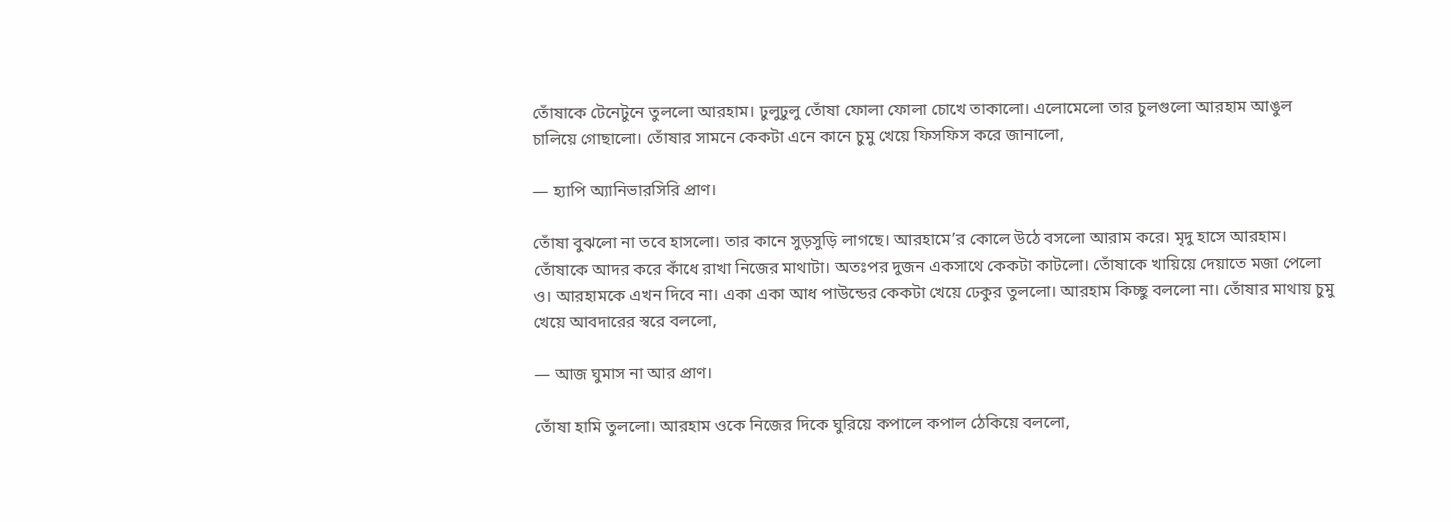তোঁষাকে টেনেটুনে তুললো আরহাম। ঢুলুঢুলু তোঁষা ফোলা ফোলা চোখে তাকালো। এলোমেলো তার চুলগুলো আরহাম আঙুল চালিয়ে গোছালো। তোঁষার সামনে কেকটা এনে কানে চুমু খেয়ে ফিসফিস করে জানালো,

— হ্যাপি অ্যানিভারসিরি প্রাণ।

তোঁষা বুঝলো না তবে হাসলো। তার কানে সুড়সুড়ি লাগছে। আরহামে’র কোলে উঠে বসলো আরাম করে। মৃদু হাসে আরহাম। তোঁষাকে আদর করে কাঁধে রাখা নিজের মাথাটা। অতঃপর দুজন একসাথে কেকটা কাটলো। তোঁষাকে খায়িয়ে দেয়াতে মজা পেলো ও। আরহামকে এখন দিবে না। একা একা আধ পাউন্ডের কেকটা খেয়ে ঢেকুর তুললো। আরহাম কিচ্ছু বললো না। তোঁষার মাথায় চুমু খেয়ে আবদারের স্বরে বললো,

— আজ ঘুমাস না আর প্রাণ।

তোঁষা হামি তুললো। আরহাম ওকে নিজের দিকে ঘুরিয়ে কপালে কপাল ঠেকিয়ে বললো,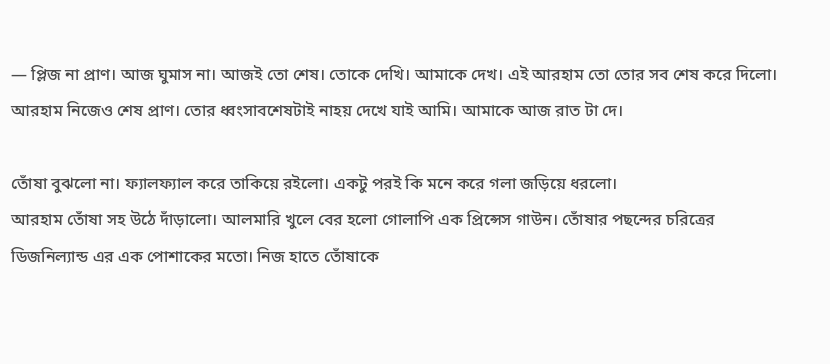— প্লিজ না প্রাণ। আজ ঘুমাস না। আজই তো শেষ। তোকে দেখি। আমাকে দেখ। এই আরহাম তো তোর সব শেষ করে দিলো। আরহাম নিজেও শেষ প্রাণ। তোর ধ্বংসাবশেষটাই নাহয় দেখে যাই আমি। আমাকে আজ রাত টা দে।

তোঁষা বুঝলো না। ফ্যালফ্যাল করে তাকিয়ে রইলো। একটু পরই কি মনে করে গলা জড়িয়ে ধরলো।
আরহাম তোঁষা সহ উঠে দাঁড়ালো। আলমারি খুলে বের হলো গোলাপি এক প্রিন্সেস গাউন। তোঁষার পছন্দের চরিত্রের ডিজনিল্যান্ড এর এক পোশাকের মতো। নিজ হাতে তোঁষাকে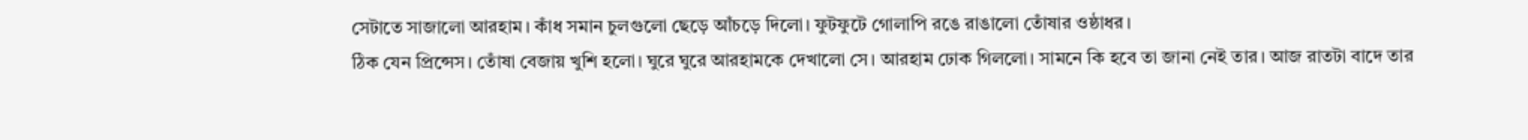সেটাতে সাজালো আরহাম। কাঁধ সমান চুলগুলো ছেড়ে আঁচড়ে দিলো। ফুটফুটে গোলাপি রঙে রাঙালো তোঁষার ওষ্ঠাধর।
ঠিক যেন প্রিন্সেস। তোঁষা বেজায় খুশি হলো। ঘুরে ঘুরে আরহামকে দেখালো সে। আরহাম ঢোক গিললো। সামনে কি হবে তা জানা নেই তার। আজ রাতটা বাদে তার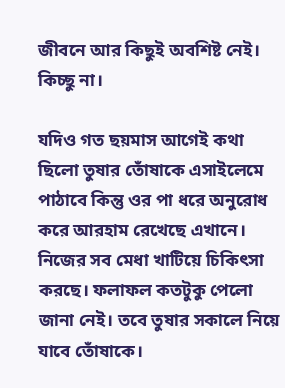জীবনে আর কিছুই অবশিষ্ট নেই। কিচ্ছু না।

যদিও গত ছয়মাস আগেই কথা ছিলো তুষার তোঁষাকে এসাইলেমে পাঠাবে কিন্তু ওর পা ধরে অনুরোধ করে আরহাম রেখেছে এখানে। নিজের সব মেধা খাটিয়ে চিকিৎসা করছে। ফলাফল কতটুকু পেলো জানা নেই। তবে তুষার সকালে নিয়ে যাবে তোঁষাকে।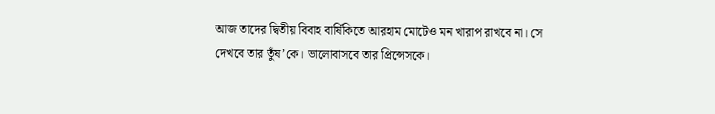আজ তাদের দ্বিতীয় বিবাহ বার্ষিকিতে আরহাম মোটেও মন খারাপ রাখবে না। সে দেখবে তার তুঁষ’কে। ভালোবাসবে তার প্রিন্সেসকে।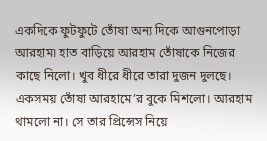একদিকে ফুটফুটে তোঁষা অন্য দিকে আগুনপোড়া আরহাম৷ হাত বাড়িয়ে আরহাম তোঁষাকে নিজের কাছে নিলো। খুব ধীরে ধীরে তারা দুজন দুলছে। একসময় তোঁষা আরহামে’র বুকে মিশলো। আরহাম থামলো না। সে তার প্রিন্সেস নিয়ে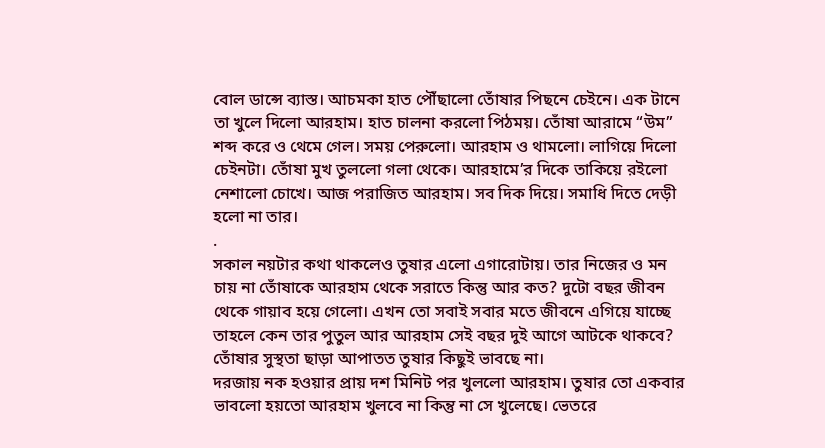বোল ডান্সে ব্যাস্ত। আচমকা হাত পৌঁছালো তোঁষার পিছনে চেইনে। এক টানে তা খুলে দিলো আরহাম। হাত চালনা করলো পিঠময়। তোঁষা আরামে “উম” শব্দ করে ও থেমে গেল। সময় পেরুলো। আরহাম ও থামলো। লাগিয়ে দিলো চেইনটা। তোঁষা মুখ তুললো গলা থেকে। আরহামে’র দিকে তাকিয়ে রইলো নেশালো চোখে। আজ পরাজিত আরহাম। সব দিক দিয়ে। সমাধি দিতে দেড়ী হলো না তার।
.
সকাল নয়টার কথা থাকলেও তুষার এলো এগারোটায়। তার নিজের ও মন চায় না তোঁষাকে আরহাম থেকে সরাতে কিন্তু আর কত? দুটো বছর জীবন থেকে গায়াব হয়ে গেলো। এখন তো সবাই সবার মতে জীবনে এগিয়ে যাচ্ছে তাহলে কেন তার পুতুল আর আরহাম সেই বছর দুই আগে আটকে থাকবে? তোঁষার সুস্থতা ছাড়া আপাতত তুষার কিছুই ভাবছে না।
দরজায় নক হওয়ার প্রায় দশ মিনিট পর খুললো আরহাম। তুষার তো একবার ভাবলো হয়তো আরহাম খুলবে না কিন্তু না সে খুলেছে। ভেতরে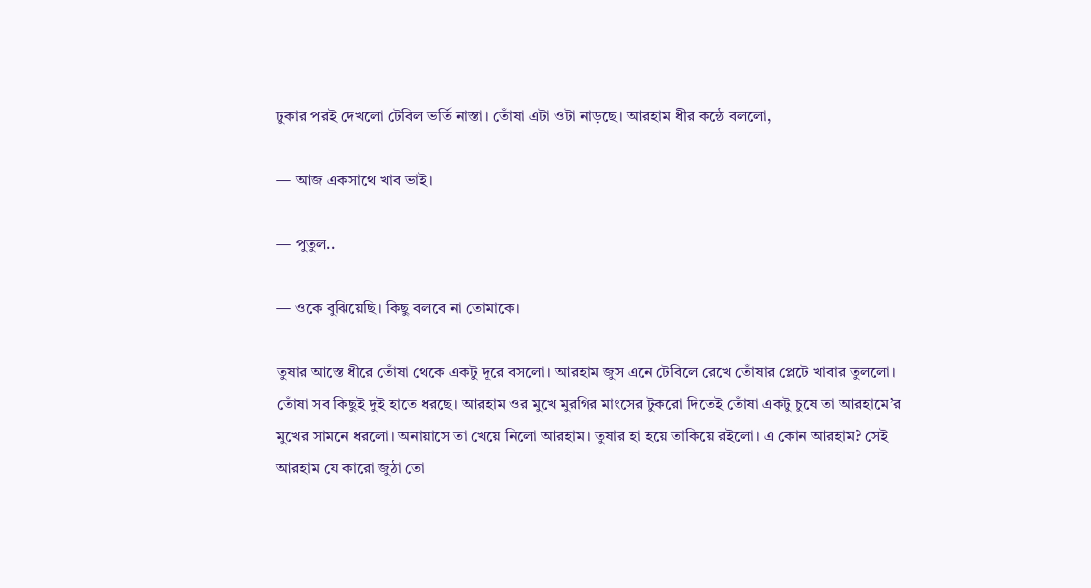ঢুকার পরই দেখলো টেবিল ভর্তি নাস্তা। তোঁষা এটা ওটা নাড়ছে। আরহাম ধীর কন্ঠে বললো,

— আজ একসাথে খাব ভাই।

— পুতুল..

— ওকে বুঝিয়েছি। কিছু বলবে না তোমাকে।

তুষার আস্তে ধীরে তোঁষা থেকে একটু দূরে বসলো। আরহাম জুস এনে টেবিলে রেখে তোঁষার প্লেটে খাবার তুললো। তোঁষা সব কিছুই দুই হাতে ধরছে। আরহাম ওর মুখে মুরগির মাংসের টুকরো দিতেই তোঁষা একটু চুষে তা আরহামে’র মুখের সামনে ধরলো। অনায়াসে তা খেয়ে নিলো আরহাম। তুষার হা হয়ে তাকিয়ে রইলো। এ কোন আরহাম? সেই আরহাম যে কারো জুঠা তো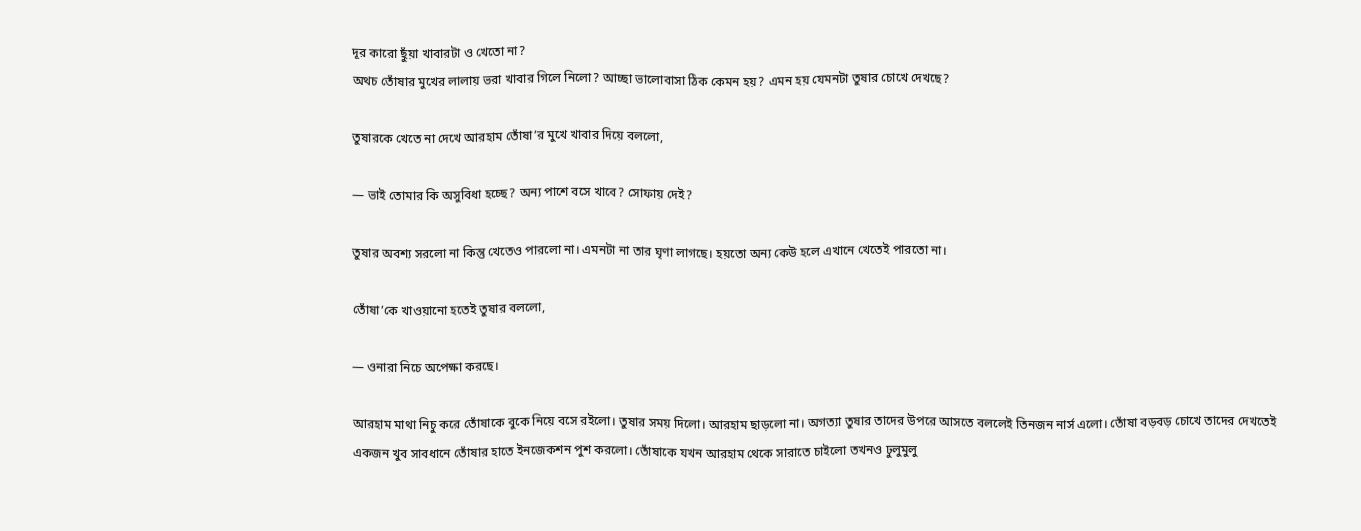দূর কারো ছুঁয়া খাবারটা ও খেতো না?
অথচ তোঁষার মুখের লালায় ভরা খাবার গিলে নিলো? আচ্ছা ভালোবাসা ঠিক কেমন হয়? এমন হয় যেমনটা তুষার চোখে দেখছে?

তুষারকে খেতে না দেখে আরহাম তোঁষা’র মুখে খাবার দিয়ে বললো,

— ভাই তোমার কি অসুবিধা হচ্ছে? অন্য পাশে বসে খাবে? সোফায় দেই?

তুষার অবশ্য সরলো না কিন্তু খেতেও পারলো না। এমনটা না তার ঘৃণা লাগছে। হয়তো অন্য কেউ হলে এখানে খেতেই পারতো না।

তোঁষা’কে খাওয়ানো হতেই তুষার বললো,

— ওনারা নিচে অপেক্ষা করছে।

আরহাম মাথা নিচু করে তোঁষাকে বুকে নিয়ে বসে রইলো। তুষার সময় দিলো। আরহাম ছাড়লো না। অগত্যা তুষার তাদের উপরে আসতে বললেই তিনজন নার্স এলো। তোঁষা বড়বড় চোখে তাদের দেখতেই একজন খুব সাবধানে তোঁষার হাতে ইনজেকশন পুশ করলো। তোঁষাকে যখন আরহাম থেকে সারাতে চাইলো তখনও ঢুলুমুলু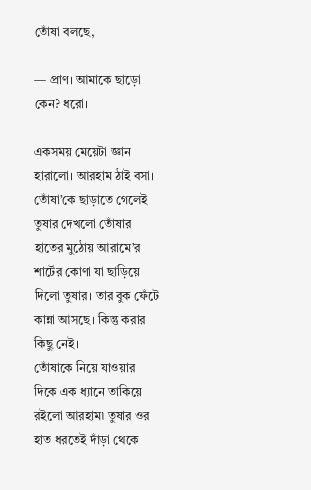তোঁষা বলছে,

— প্রাণ। আমাকে ছাড়ো কেন? ধরো।

একসময় মেয়েটা জ্ঞান হারালো। আরহাম ঠাই বসা। তোঁষা’কে ছাড়াতে গেলেই তুষার দেখলো তোঁষার হাতের মুঠোয় আরামে’র শার্টের কোণা যা ছাড়িয়ে দিলো তুষার। তার বুক ফেঁটে কান্না আসছে। কিন্তু করার কিছু নেই।
তোঁষাকে নিয়ে যাওয়ার দিকে এক ধ্যানে তাকিয়ে রইলো আরহাম৷ তুষার ওর হাত ধরতেই দাঁড়া থেকে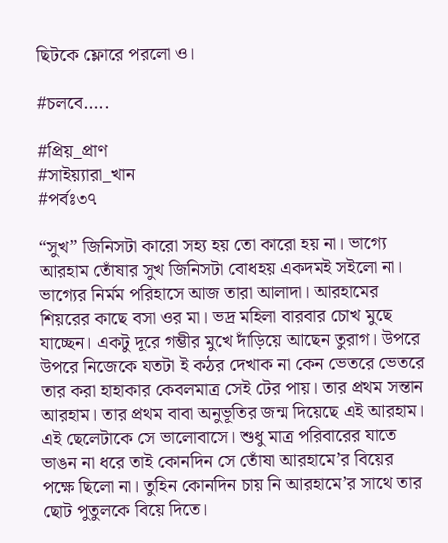ছিটকে ফ্লোরে পরলো ও।

#চলবে…..

#প্রিয়_প্রাণ
#সাইয়্যারা_খান
#পর্বঃ৩৭

“সুখ” জিনিসটা কারো সহ্য হয় তো কারো হয় না। ভাগ্যে আরহাম তোঁষার সুখ জিনিসটা বোধহয় একদমই সইলো না। ভাগ্যের নির্মম পরিহাসে আজ তারা আলাদা। আরহামের শিয়রের কাছে বসা ওর মা। ভদ্র মহিলা বারবার চোখ মুছে যাচ্ছেন। একটু দূরে গম্ভীর মুখে দাঁড়িয়ে আছেন তুরাগ। উপরে উপরে নিজেকে যতটা ই কঠর দেখাক না কেন ভেতরে ভেতরে তার করা হাহাকার কেবলমাত্র সেই টের পায়। তার প্রথম সন্তান আরহাম। তার প্রথম বাবা অনুভূতির জন্ম দিয়েছে এই আরহাম। এই ছেলেটাকে সে ভালোবাসে। শুধু মাত্র পরিবারের যাতে ভাঙন না ধরে তাই কোনদিন সে তোঁষা আরহামে’র বিয়ের পক্ষে ছিলো না। তুহিন কোনদিন চায় নি আরহামে’র সাথে তার ছোট পুতুলকে বিয়ে দিতে।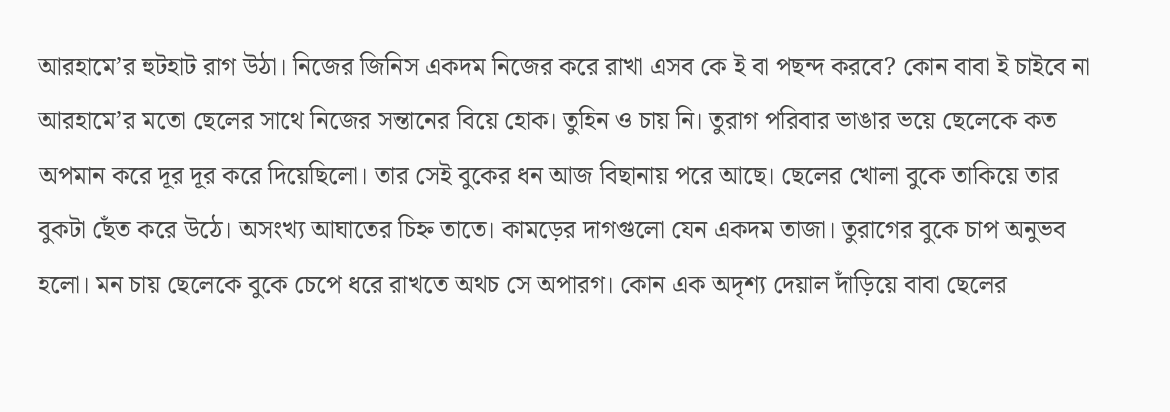আরহামে’র হুটহাট রাগ উঠা। নিজের জিনিস একদম নিজের করে রাখা এসব কে ই বা পছন্দ করবে? কোন বাবা ই চাইবে না আরহামে’র মতো ছেলের সাথে নিজের সন্তানের বিয়ে হোক। তুহিন ও চায় নি। তুরাগ পরিবার ভাঙার ভয়ে ছেলেকে কত অপমান করে দূর দূর করে দিয়েছিলো। তার সেই বুকের ধন আজ বিছানায় পরে আছে। ছেলের খোলা বুকে তাকিয়ে তার বুকটা ছেঁত করে উঠে। অসংখ্য আঘাতের চিহ্ন তাতে। কামড়ের দাগগুলো যেন একদম তাজা। তুরাগের বুকে চাপ অনুভব হলো। মন চায় ছেলেকে বুকে চেপে ধরে রাখতে অথচ সে অপারগ। কোন এক অদৃশ্য দেয়াল দাঁড়িয়ে বাবা ছেলের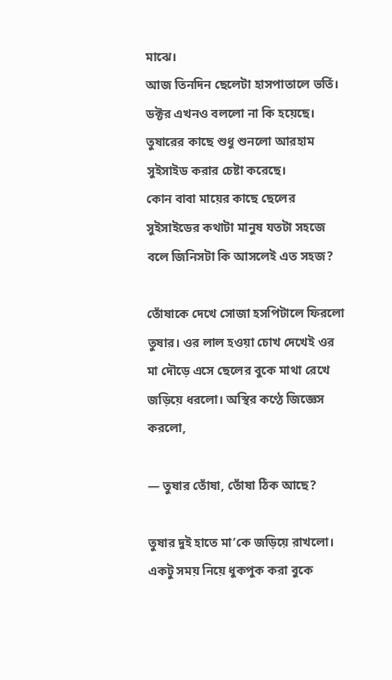মাঝে।
আজ তিনদিন ছেলেটা হাসপাতালে ভর্তি। ডক্টর এখনও বললো না কি হয়েছে। তুষারের কাছে শুধু শুনলো আরহাম সুইসাইড করার চেষ্টা করেছে।
কোন বাবা মায়ের কাছে ছেলের সুইসাইডের কথাটা মানুষ যতটা সহজে বলে জিনিসটা কি আসলেই এত সহজ?

তোঁষাকে দেখে সোজা হসপিটালে ফিরলো তুষার। ওর লাল হওয়া চোখ দেখেই ওর মা দৌড়ে এসে ছেলের বুকে মাথা রেখে জড়িয়ে ধরলো। অস্থির কণ্ঠে জিজ্ঞেস করলো,

— তুষার তোঁষা, তোঁষা ঠিক আছে?

তুষার দুই হাতে মা’কে জড়িয়ে রাখলো। একটু সময় নিয়ে ধুকপুক করা বুকে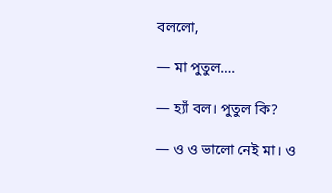বললো,

— মা পুতুল….

— হ্যাঁ বল। পুতুল কি?

— ও ও ভালো নেই মা। ও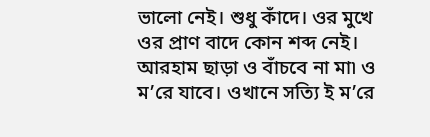ভালো নেই। শুধু কাঁদে। ওর মুখে ওর প্রাণ বাদে কোন শব্দ নেই। আরহাম ছাড়া ও বাঁচবে না মা৷ ও ম’রে যাবে। ওখানে সত্যি ই ম’রে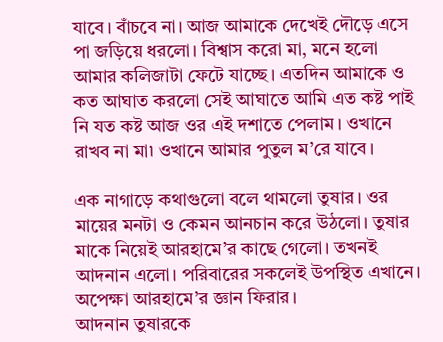যাবে। বাঁচবে না। আজ আমাকে দেখেই দৌড়ে এসে পা জড়িয়ে ধরলো। বিশ্বাস করো মা, মনে হলো আমার কলিজাটা ফেটে যাচ্ছে। এতদিন আমাকে ও কত আঘাত করলো সেই আঘাতে আমি এত কষ্ট পাই নি যত কষ্ট আজ ওর এই দশাতে পেলাম। ওখানে রাখব না মা৷ ওখানে আমার পুতুল ম’রে যাবে।

এক নাগাড়ে কথাগুলো বলে থামলো তুষার। ওর মায়ের মনটা ও কেমন আনচান করে উঠলো। তুষার মাকে নিয়েই আরহামে’র কাছে গেলো। তখনই আদনান এলো। পরিবারের সকলেই উপস্থিত এখানে। অপেক্ষা আরহামে’র জ্ঞান ফিরার।
আদনান তুষারকে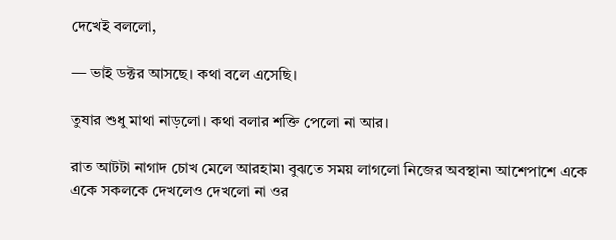দেখেই বললো,

— ভাই ডক্টর আসছে। কথা বলে এসেছি।

তুষার শুধু মাথা নাড়লো। কথা বলার শক্তি পেলো না আর।

রাত আটটা নাগাদ চোখ মেলে আরহাম৷ বুঝতে সময় লাগলো নিজের অবস্থান৷ আশেপাশে একে একে সকলকে দেখলেও দেখলো না ওর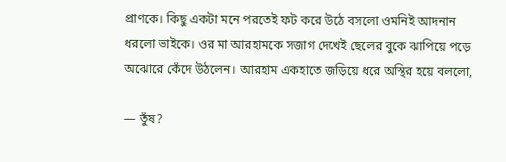প্রাণকে। কিছু একটা মনে পরতেই ফট করে উঠে বসলো ওমনিই আদনান ধরলো ভাইকে। ওর মা আরহামকে সজাগ দেখেই ছেলের বুকে ঝাপিয়ে পড়ে অঝোরে কেঁদে উঠলেন। আরহাম একহাতে জড়িয়ে ধরে অস্থির হয়ে বললো,

— তুঁষ?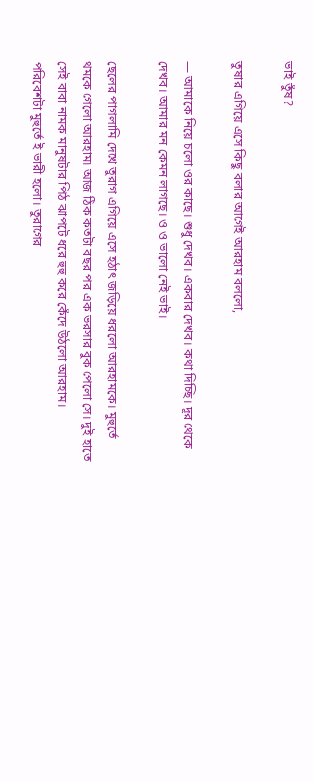ভাই তুঁষ?

তুষার এগিয়ে এসে কিছু বলার আগেই আরহাম বললো,

— আমাকে নিয়ে চলো ওর কাছে। শুধু দেখব। একবার দেখব। কথা দিচ্ছি। দূর থেকে দেখব। আমার মন কেমন লাগছে। ও ও ভালো নেই ভাই।

ছেলের পাগলামি দেখে তুরাগ এগিয়ে এসে হঠাৎ জড়িয়ে ধরলো আরহামকে। মুহুর্তে থমকে গেলো আরহাম৷ আজ ঠিক কতটা বছর পর এক ভরসার বুক পেলো সে। দুই হাতে সেই বাবা নামক মানুষটার পিঠ ঝাপটে ধরে হুহু করে কেঁদে উঠলো আরহাম।
পরিবেশটা মুহুর্তে ই ভারী হলো। তুরাগের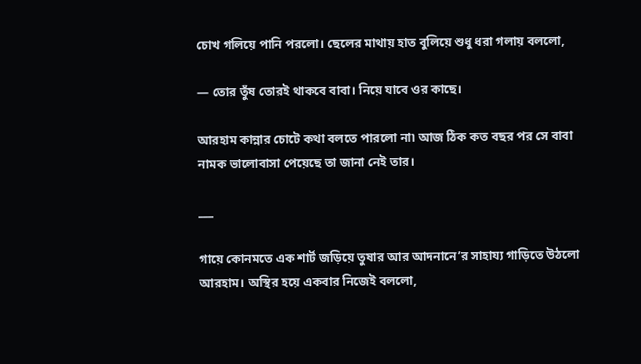চোখ গলিয়ে পানি পরলো। ছেলের মাথায় হাত বুলিয়ে শুধু ধরা গলায় বললো,

— তোর তুঁষ তোরই থাকবে বাবা। নিয়ে যাবে ওর কাছে।

আরহাম কান্নার চোটে কথা বলতে পারলো না৷ আজ ঠিক কত বছর পর সে বাবা নামক ভালোবাসা পেয়েছে তা জানা নেই তার।

___

গায়ে কোনমতে এক শার্ট জড়িয়ে তুষার আর আদনানে’র সাহায্য গাড়িতে উঠলো আরহাম। অস্থির হয়ে একবার নিজেই বললো,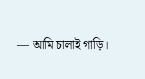— আমি চালাই গাড়ি।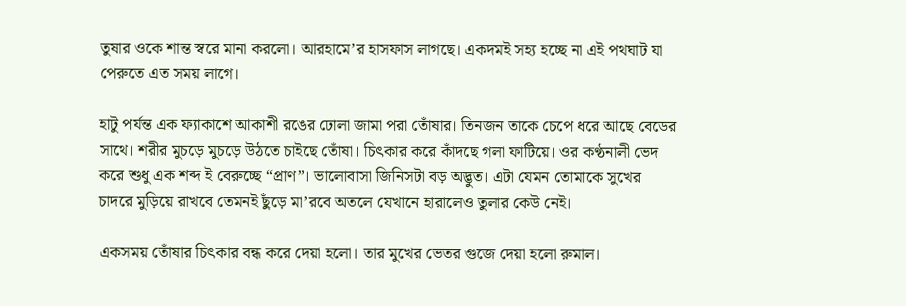তুষার ওকে শান্ত স্বরে মানা করলো। আরহামে’র হাসফাস লাগছে। একদমই সহ্য হচ্ছে না এই পথঘাট যা পেরুতে এত সময় লাগে।

হাটু পর্যন্ত এক ফ্যাকাশে আকাশী রঙের ঢোলা জামা পরা তোঁষার। তিনজন তাকে চেপে ধরে আছে বেডের সাথে। শরীর মুচড়ে মুচড়ে উঠতে চাইছে তোঁষা। চিৎকার করে কাঁদছে গলা ফাটিয়ে। ওর কণ্ঠনালী ভেদ করে শুধু এক শব্দ ই বেরুচ্ছে “প্রাণ”। ভালোবাসা জিনিসটা বড় অদ্ভুত। এটা যেমন তোমাকে সুখের চাদরে মুড়িয়ে রাখবে তেমনই ছুঁড়ে মা’রবে অতলে যেখানে হারালেও তুলার কেউ নেই।

একসময় তোঁষার চিৎকার বন্ধ করে দেয়া হলো। তার মুখের ভেতর গুজে দেয়া হলো রুমাল।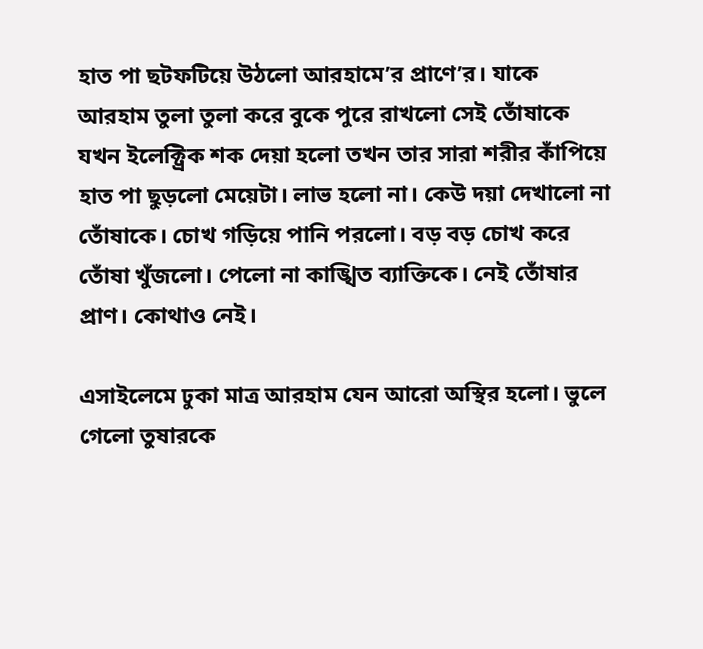হাত পা ছটফটিয়ে উঠলো আরহামে’র প্রাণে’র। যাকে আরহাম তুলা তুলা করে বুকে পুরে রাখলো সেই তোঁষাকে যখন ইলেক্ট্রিক শক দেয়া হলো তখন তার সারা শরীর কাঁপিয়ে হাত পা ছুড়লো মেয়েটা। লাভ হলো না। কেউ দয়া দেখালো না তোঁষাকে। চোখ গড়িয়ে পানি পরলো। বড় বড় চোখ করে তোঁষা খুঁজলো। পেলো না কাঙ্খিত ব্যাক্তিকে। নেই তোঁষার প্রাণ। কোথাও নেই।

এসাইলেমে ঢুকা মাত্র আরহাম যেন আরো অস্থির হলো। ভুলে গেলো তুষারকে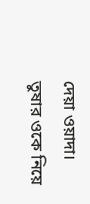দেয়া ওয়াদা।
তুষার ওকে নিয়ে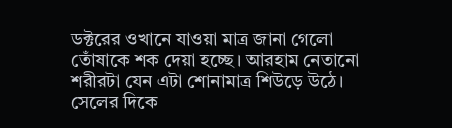ডক্টরের ওখানে যাওয়া মাত্র জানা গেলো তোঁষাকে শক দেয়া হচ্ছে। আরহাম নেতানো শরীরটা যেন এটা শোনামাত্র শিউড়ে উঠে। সেলের দিকে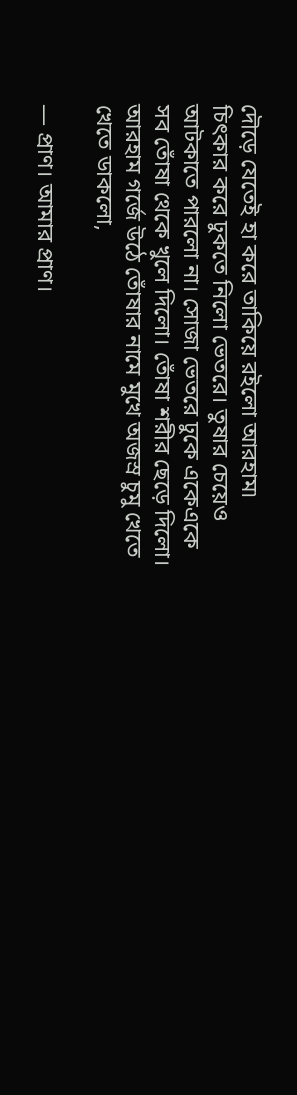দৌড়ে যেতেই হা করে তাকিয়ে রইলো আরহাম৷
চিৎকার করে ঢুকতে নিলো ভেতরে। তুষার চেয়েও আটকাতে পারলো না। সোজা ভেতরে ঢুকে একেএকে সব তোঁষা থেকে খুলে দিলো। তোঁষা শরীর ছেড়ে দিলো। আরহাম গর্জে উঠে তোঁষার নামে মুখে অজস্র চুমু খেতে খেতে ডাকলো,

— প্রাণ। আমার প্রাণ।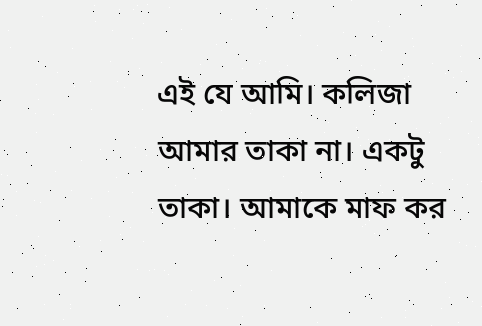এই যে আমি। কলিজা আমার তাকা না। একটু তাকা। আমাকে মাফ কর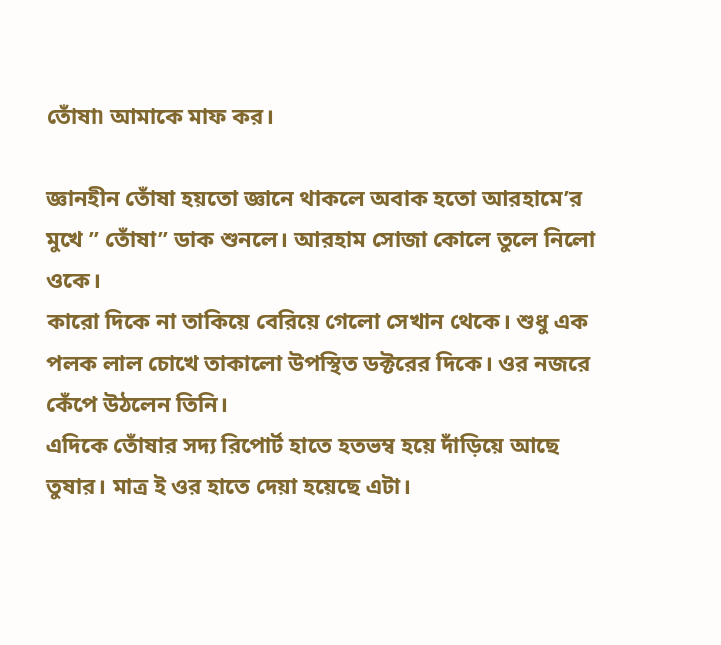তোঁষা৷ আমাকে মাফ কর।

জ্ঞানহীন তোঁষা হয়তো জ্ঞানে থাকলে অবাক হতো আরহামে’র মুখে ” তোঁষা” ডাক শুনলে। আরহাম সোজা কোলে তুলে নিলো ওকে।
কারো দিকে না তাকিয়ে বেরিয়ে গেলো সেখান থেকে। শুধু এক পলক লাল চোখে তাকালো উপস্থিত ডক্টরের দিকে। ওর নজরে কেঁপে উঠলেন তিনি।
এদিকে তোঁষার সদ্য রিপোর্ট হাতে হতভম্ব হয়ে দাঁড়িয়ে আছে তুষার। মাত্র ই ওর হাতে দেয়া হয়েছে এটা।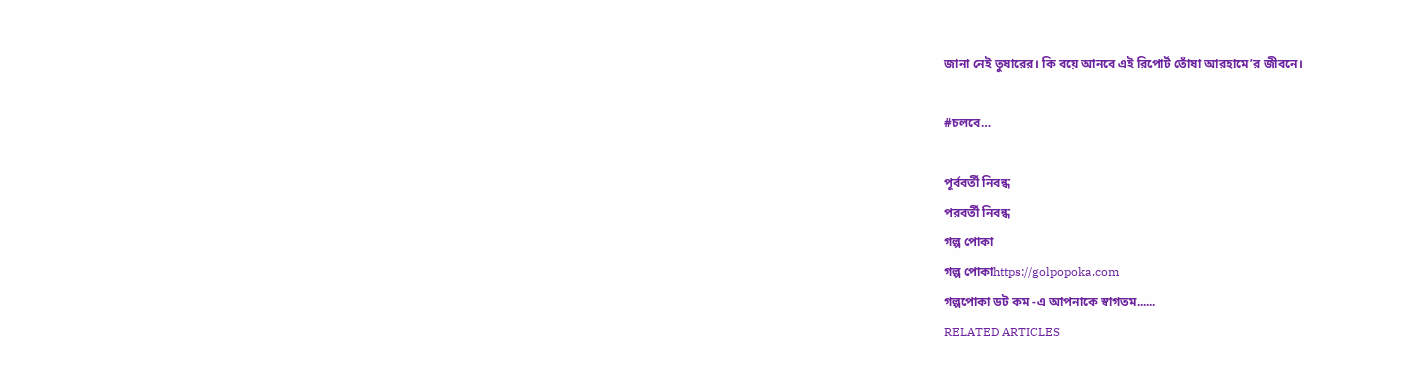জানা নেই তুষারের। কি বয়ে আনবে এই রিপোর্ট তোঁষা আরহামে’র জীবনে।

#চলবে…

পূর্ববর্তী নিবন্ধ
পরবর্তী নিবন্ধ
গল্প পোকা
গল্প পোকাhttps://golpopoka.com
গল্পপোকা ডট কম -এ আপনাকে স্বাগতম......
RELATED ARTICLES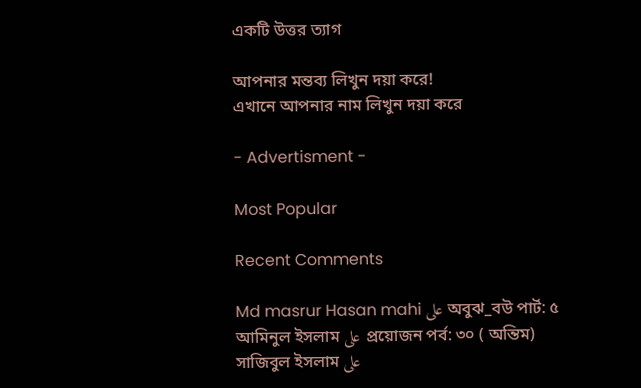একটি উত্তর ত্যাগ

আপনার মন্তব্য লিখুন দয়া করে!
এখানে আপনার নাম লিখুন দয়া করে

- Advertisment -

Most Popular

Recent Comments

Md masrur Hasan mahi على অবুঝ_বউ পার্ট: ৫
আমিনুল ইসলাম على প্রয়োজন পর্ব: ৩০ ( অন্তিম)
সাজিবুল ইসলাম على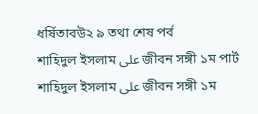ধর্ষিতাবউ২ ৯ তথা শেষ পর্ব
শাহিদুল ইসলাম على জীবন সঙ্গী ১ম পার্ট
শাহিদুল ইসলাম على জীবন সঙ্গী ১ম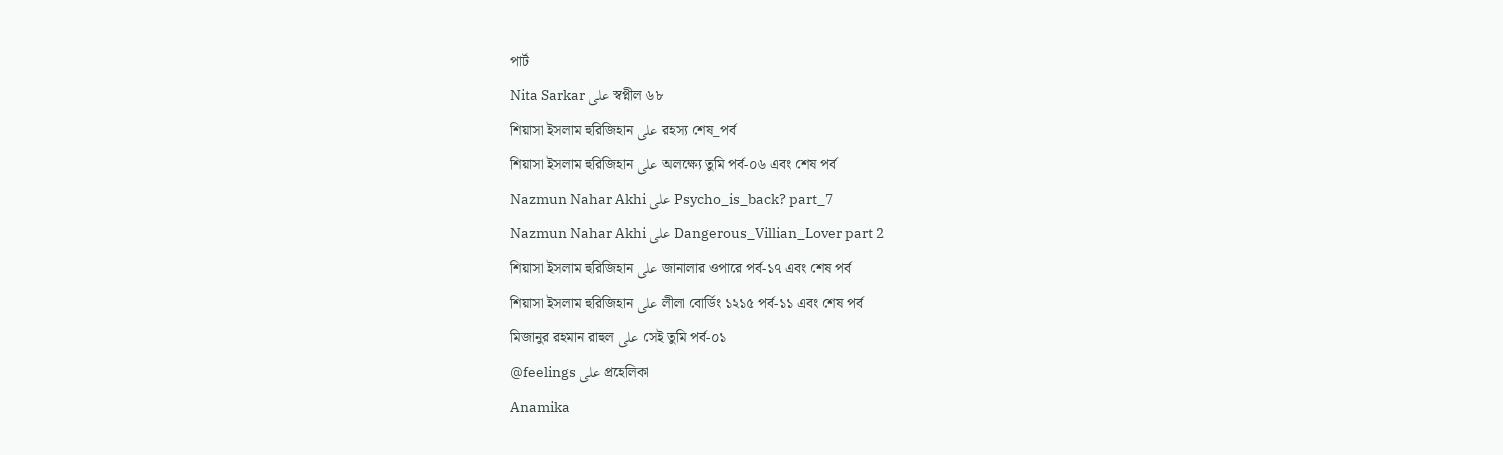পার্ট
Nita Sarkar على স্বপ্নীল ৬৮
শিয়াসা ইসলাম হুরিজিহান على রহস্য শেষ_পর্ব
শিয়াসা ইসলাম হুরিজিহান على অলক্ষ্যে তুমি পর্ব-০৬ এবং শেষ পর্ব
Nazmun Nahar Akhi على Psycho_is_back? part_7
Nazmun Nahar Akhi على Dangerous_Villian_Lover part 2
শিয়াসা ইসলাম হুরিজিহান على জানালার ওপারে পর্ব-১৭ এবং শেষ পর্ব
শিয়াসা ইসলাম হুরিজিহান على লীলা বোর্ডিং ১২১৫ পর্ব-১১ এবং শেষ পর্ব
মিজানুর রহমান রাহুল على সেই তুমি পর্ব-০১
@feelings على প্রহেলিকা
Anamika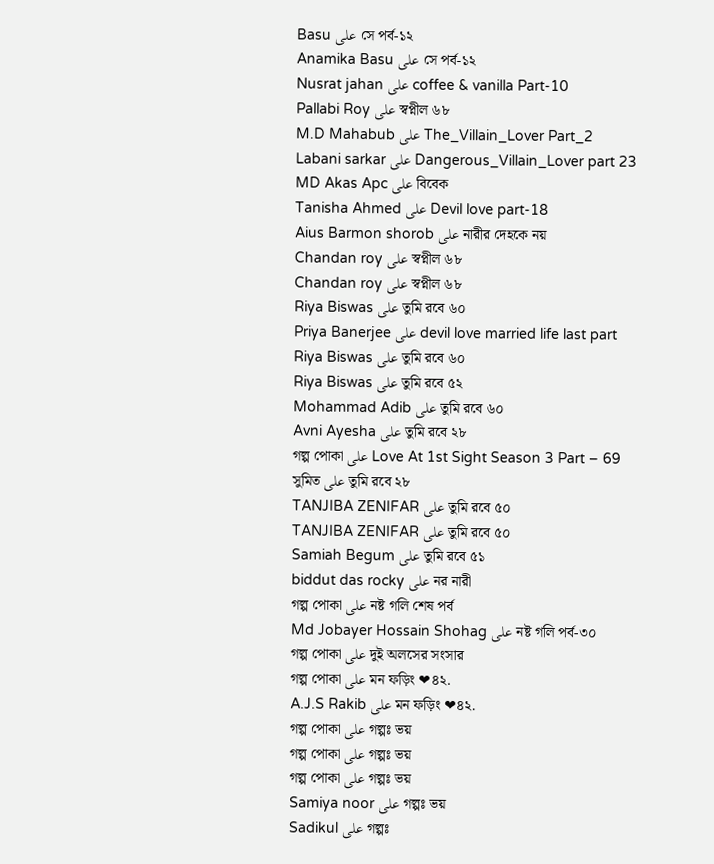Basu على সে পর্ব-১২
Anamika Basu على সে পর্ব-১২
Nusrat jahan على coffee & vanilla Part-10
Pallabi Roy على স্বপ্নীল ৬৮
M.D Mahabub على The_Villain_Lover Part_2
Labani sarkar على Dangerous_Villain_Lover part 23
MD Akas Apc على বিবেক
Tanisha Ahmed على Devil love part-18
Aius Barmon shorob على নারীর দেহকে নয়
Chandan roy على স্বপ্নীল ৬৮
Chandan roy على স্বপ্নীল ৬৮
Riya Biswas على তুমি রবে ৬০
Priya Banerjee على devil love married life last part
Riya Biswas على তুমি রবে ৬০
Riya Biswas على তুমি রবে ৫২
Mohammad Adib على তুমি রবে ৬০
Avni Ayesha على তুমি রবে ২৮
গল্প পোকা على Love At 1st Sight Season 3 Part – 69
সুমিত على তুমি রবে ২৮
TANJIBA ZENIFAR على তুমি রবে ৫০
TANJIBA ZENIFAR على তুমি রবে ৫০
Samiah Begum على তুমি রবে ৫১
biddut das rocky على নর নারী
গল্প পোকা على নষ্ট গলি শেষ পর্ব
Md Jobayer Hossain Shohag على নষ্ট গলি পর্ব-৩০
গল্প পোকা على দুই অলসের সংসার
গল্প পোকা على মন ফড়িং ❤৪২.
A.J.S Rakib على মন ফড়িং ❤৪২.
গল্প পোকা على গল্পঃ ভয়
গল্প পোকা على গল্পঃ ভয়
গল্প পোকা على গল্পঃ ভয়
Samiya noor على গল্পঃ ভয়
Sadikul على গল্পঃ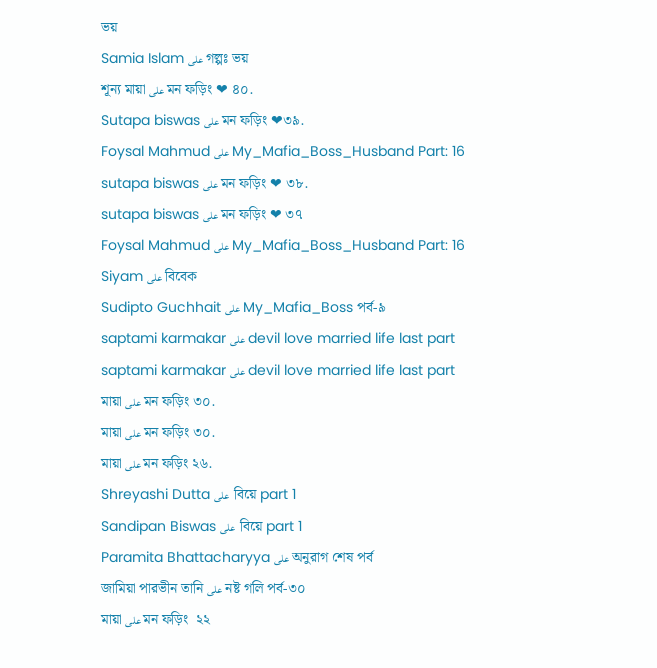ভয়
Samia Islam على গল্পঃ ভয়
শূন্য মায়া على মন ফড়িং ❤ ৪০.
Sutapa biswas على মন ফড়িং ❤৩৯.
Foysal Mahmud على My_Mafia_Boss_Husband Part: 16
sutapa biswas على মন ফড়িং ❤ ৩৮.
sutapa biswas على মন ফড়িং ❤ ৩৭
Foysal Mahmud على My_Mafia_Boss_Husband Part: 16
Siyam على বিবেক
Sudipto Guchhait على My_Mafia_Boss পর্ব-৯
saptami karmakar على devil love married life last part
saptami karmakar على devil love married life last part
মায়া على মন ফড়িং ৩০.
মায়া على মন ফড়িং ৩০.
মায়া على মন ফড়িং ২৬.
Shreyashi Dutta على  বিয়ে part 1
Sandipan Biswas على  বিয়ে part 1
Paramita Bhattacharyya على অনুরাগ শেষ পর্ব
জামিয়া পারভীন তানি على নষ্ট গলি পর্ব-৩০
মায়া على মন ফড়িং  ২২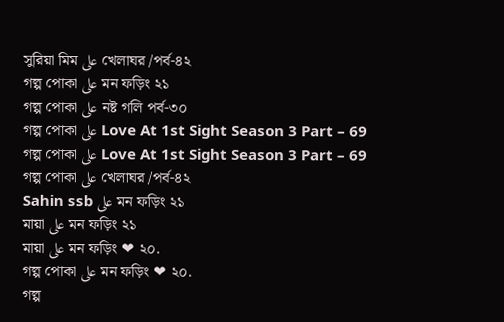সুরিয়া মিম على খেলাঘর /পর্ব-৪২
গল্প পোকা على মন ফড়িং ২১
গল্প পোকা على নষ্ট গলি পর্ব-৩০
গল্প পোকা على Love At 1st Sight Season 3 Part – 69
গল্প পোকা على Love At 1st Sight Season 3 Part – 69
গল্প পোকা على খেলাঘর /পর্ব-৪২
Sahin ssb على মন ফড়িং ২১
মায়া على মন ফড়িং ২১
মায়া على মন ফড়িং ❤ ২০.
গল্প পোকা على মন ফড়িং ❤ ২০.
গল্প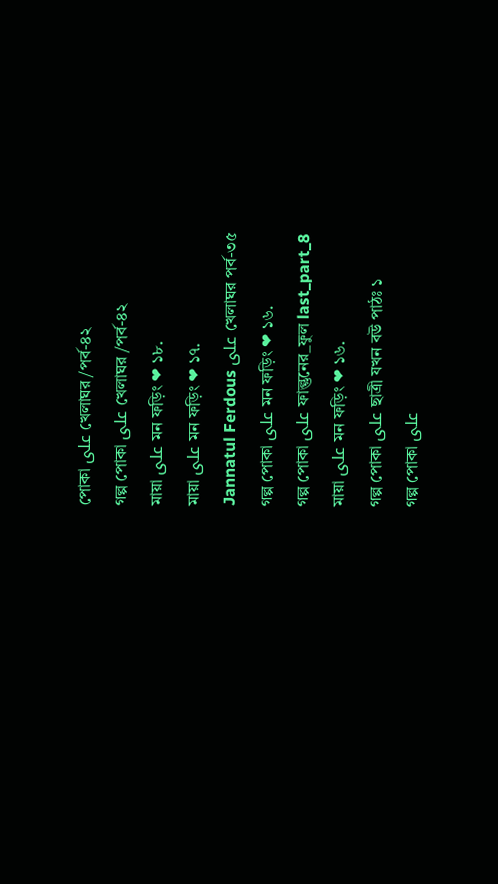পোকা على খেলাঘর /পর্ব-৪২
গল্প পোকা على খেলাঘর /পর্ব-৪২
মায়া على মন ফড়িং ❤ ১৮.
মায়া على মন ফড়িং ❤ ১৭.
Jannatul Ferdous على খেলাঘর পর্ব-৩৫
গল্প পোকা على মন ফড়িং ❤ ১৬.
গল্প পোকা على ফাল্গুনের_ফুল last_part_8
মায়া على মন ফড়িং ❤ ১৬.
গল্প পোকা على ছাত্রী যখন বউ পাঠঃ ১
গল্প পোকা على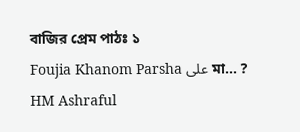বাজির প্রেম পাঠঃ ১
Foujia Khanom Parsha على মা… ?
HM Ashraful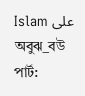Islam على অবুঝ_বউ পার্ট: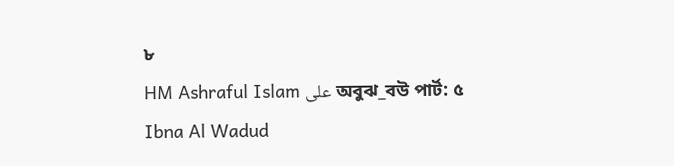৮
HM Ashraful Islam على অবুঝ_বউ পার্ট: ৫
Ibna Al Wadud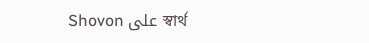Shovon على স্বার্থ